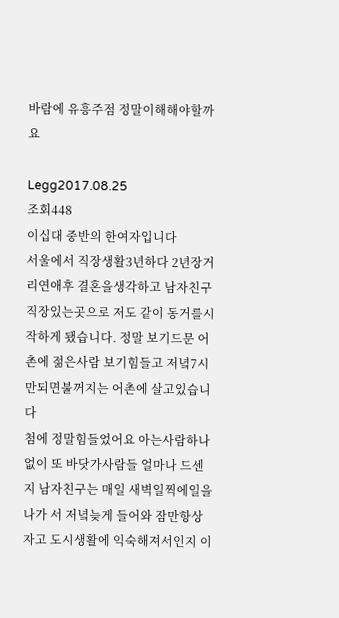바람에 유흥주점 정말이해해야할까요

Legg2017.08.25
조회448
이십대 중반의 한여자입니다
서울에서 직장생활3년하다 2년장거리연애후 결혼을생각하고 남자친구직장있는곳으로 저도 같이 동거를시작하게 됐습니다. 정말 보기드문 어촌에 젊은사람 보기힘들고 저녘7시만되면불꺼지는 어촌에 살고있습니다
첨에 정말힘들었어요 아는사람하나없이 또 바닷가사람들 얼마나 드센지 남자친구는 매일 새벽일찍에일을나가 서 저녘늦게 들어와 잠만항상자고 도시생활에 익숙해져서인지 이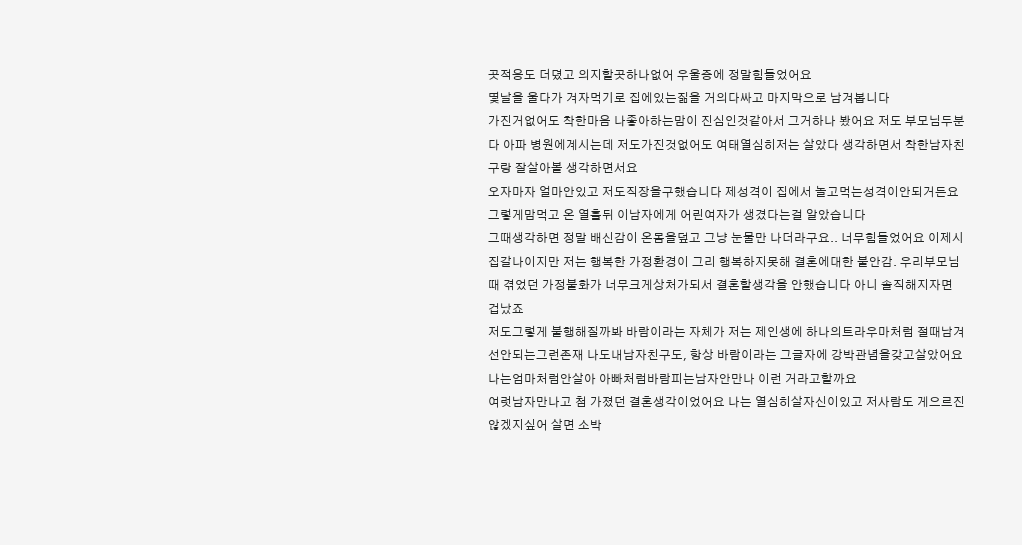곳적응도 더뎠고 의지할곳하나없어 우울증에 정말힘들었어요
몇날을 울다가 겨자먹기로 집에있는짊을 거의다싸고 마지막으로 남겨봅니다
가진거없어도 착한마음 나좋아하는맘이 진심인것같아서 그거하나 봤어요 저도 부모님두분다 아파 병원에계시는데 저도가진것없어도 여태열심히저는 살았다 생각하면서 착한남자친구랑 잘살아볼 생각하면서요
오자마자 얼마안있고 저도직장을구했습니다 제성격이 집에서 놀고먹는성격이안되거든요
그렇게맘먹고 온 열흘뒤 이남자에게 어린여자가 생겼다는걸 알았습니다
그때생각하면 정말 배신감이 온몸을덮고 그냥 눈물만 나더라구요.. 너무힘들었어요 이제시집갈나이지만 저는 행복한 가정환경이 그리 행복하지못해 결혼에대한 불안감. 우리부모님때 겪었던 가정불화가 너무크게상처가되서 결혼할생각을 안했습니다 아니 솔직해지자면 겁났죠
저도그렇게 불행해질까봐 바람이라는 자체가 저는 제인생에 하나의트라우마처럼 절때남겨선안되는그런존재 나도내남자친구도, 항상 바람이라는 그글자에 강박관념을갖고살았어요 나는엄마처럼안살아 아빠처럼바람피는남자안만나 이런 거라고할까요
여럿남자만나고 첨 가졌던 결혼생각이었어요 나는 열심히살자신이있고 저사람도 게으르진않겠지싶어 살면 소박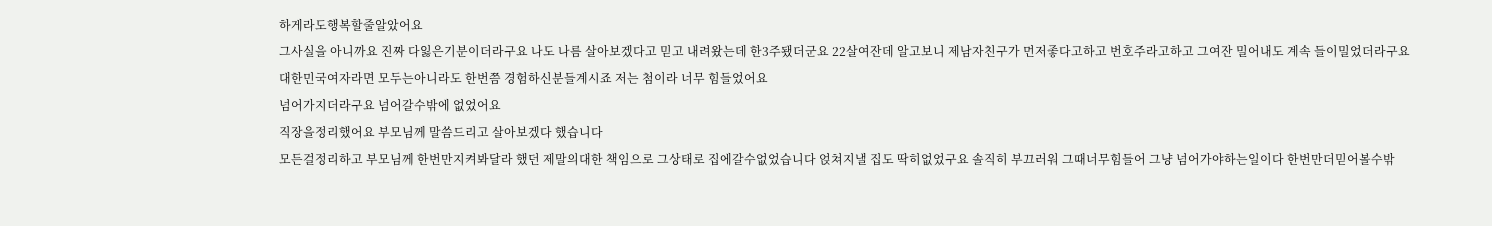하게라도행복할줄알았어요
그사실을 아니까요 진짜 다잃은기분이더라구요 나도 나름 살아보겠다고 믿고 내려왔는데 한3주됐더군요 22살여잔데 알고보니 제남자친구가 먼저좋다고하고 번호주라고하고 그여잔 밀어내도 계속 들이밀었더라구요
대한민국여자라면 모두는아니라도 한번쯤 경험하신분들계시죠 저는 첨이라 너무 힘들었어요
넘어가지더라구요 넘어갈수밖에 없었어요
직장을정리했어요 부모님께 말씀드리고 살아보겠다 했습니다
모든걸정리하고 부모님께 한번만지켜봐달라 했던 제말의대한 책임으로 그상태로 집에갈수없었습니다 얹쳐지낼 집도 딱히없었구요 솔직히 부끄러워 그때너무힘들어 그냥 넘어가야하는일이다 한번만더믿어볼수밖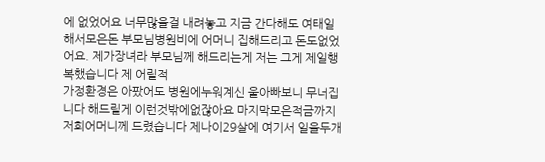에 없었어요 너무많을걸 내려놓고 지금 간다해도 여태일해서모은돈 부모님병원비에 어머니 집해드리고 돈도없었어요. 제가장녀라 부모님께 해드리는게 저는 그게 제일행복했습니다 제 어릴적
가정환경은 아팠어도 병원에누워계신 울아빠보니 무너집니다 해드릴게 이런것밖에없잖아요 마지막모은적금까지 저희어머니께 드렸습니다 제나이29살에 여기서 일을두개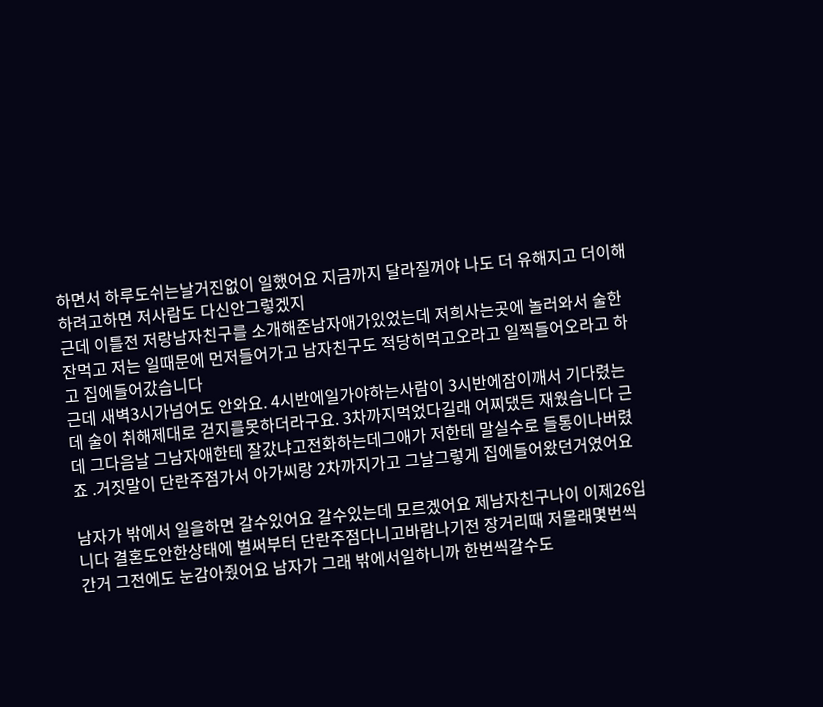하면서 하루도쉬는날거진없이 일했어요 지금까지 달라질꺼야 나도 더 유해지고 더이해하려고하면 저사람도 다신안그렇겠지
근데 이틀전 저랑남자친구를 소개해준남자애가있었는데 저희사는곳에 놀러와서 술한잔먹고 저는 일때문에 먼저들어가고 남자친구도 적당히먹고오라고 일찍들어오라고 하고 집에들어갔습니다
근데 새벽3시가넘어도 안와요. 4시반에일가야하는사람이 3시반에잠이깨서 기다렸는데 술이 취해제대로 걷지를못하더라구요. 3차까지먹었다길래 어찌댔든 재웠습니다 근데 그다음날 그남자애한테 잘갔냐고전화하는데그애가 저한테 말실수로 들통이나버렸죠 .거짓말이 단란주점가서 아가씨랑 2차까지가고 그날그렇게 집에들어왔던거였어요

남자가 밖에서 일을하면 갈수있어요 갈수있는데 모르겠어요 제남자친구나이 이제26입니다 결혼도안한상태에 벌써부터 단란주점다니고바람나기전 장거리때 저몰래몇번씩간거 그전에도 눈감아줬어요 남자가 그래 밖에서일하니까 한번씩갈수도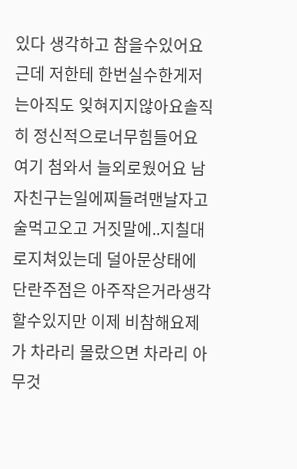있다 생각하고 참을수있어요 근데 저한테 한번실수한게저는아직도 잊혀지지않아요솔직히 정신적으로너무힘들어요 여기 첨와서 늘외로웠어요 남자친구는일에찌들려맨날자고 술먹고오고 거짓말에..지칠대로지쳐있는데 덜아문상태에 단란주점은 아주작은거라생각할수있지만 이제 비참해요제가 차라리 몰랐으면 차라리 아무것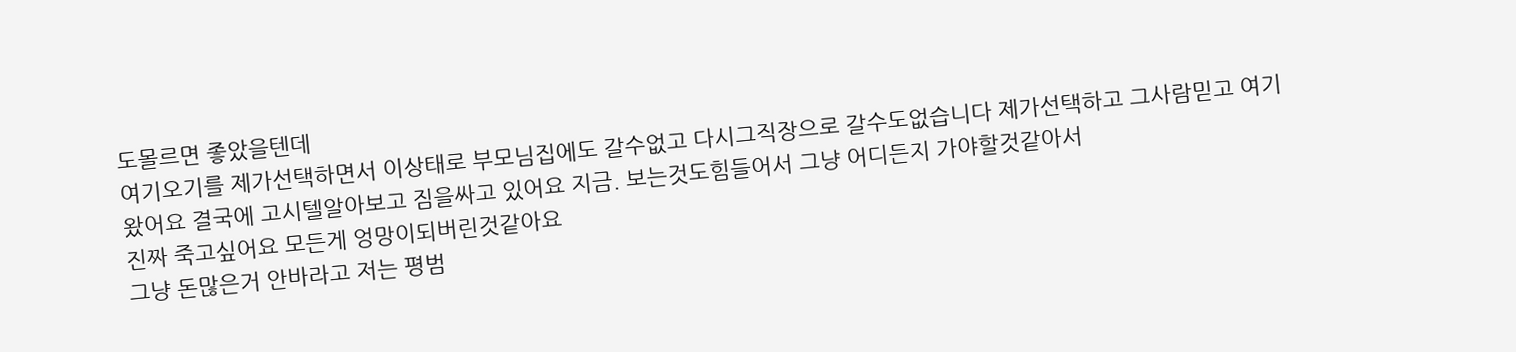도몰르면 좋았을텐데
여기오기를 제가선택하면서 이상태로 부모님집에도 갈수없고 다시그직장으로 갈수도없습니다 제가선택하고 그사람믿고 여기왔어요 결국에 고시텔알아보고 짐을싸고 있어요 지금. 보는것도힘들어서 그냥 어디든지 가야할것같아서
진짜 죽고싶어요 모든게 엉망이되버린것같아요
그냥 돈많은거 안바라고 저는 평범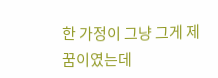한 가정이 그냥 그게 제 꿈이였는데